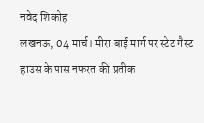नवेद शिकोह
लखनऊ, 04 मार्च। मीरा बाई मार्ग पर स्टेट गैस्ट हाउस के पास नफरत की प्रतीक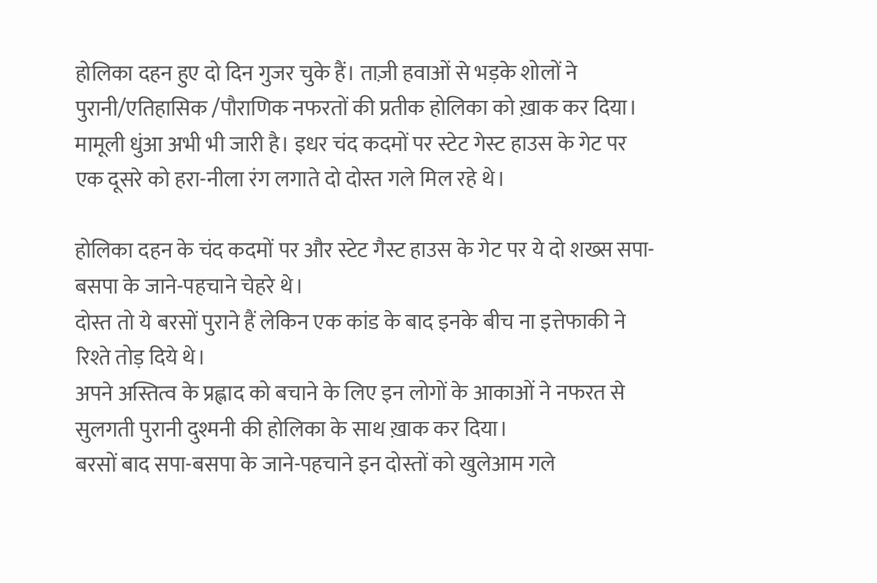होलिका दहन हुए दो दिन गुजर चुके हैं। ताज़ी हवाओं से भड़के शोलों ने पुरानी/एतिहासिक /पौराणिक नफरतों की प्रतीक होलिका को ख़ाक कर दिया। मामूली धुंआ अभी भी जारी है। इधर चंद कदमों पर स्टेट गेस्ट हाउस के गेट पर एक दूसरे को हरा-नीला रंग लगाते दो दोस्त गले मिल रहे थे।

होलिका दहन के चंद कदमों पर और स्टेट गैस्ट हाउस के गेट पर ये दो शख्स सपा-बसपा के जाने-पहचाने चेहरे थे।
दोस्त तो ये बरसों पुराने हैं लेकिन एक कांड के बाद इनके बीच ना इत्तेफाकी ने रिश्ते तोड़ दिये थे।
अपने अस्तित्व के प्रह्लाद को बचाने के लिए इन लोगों के आकाओं ने नफरत से सुलगती पुरानी दुश्मनी की होलिका के साथ ख़ाक कर दिया।
बरसों बाद सपा-बसपा के जाने-पहचाने इन दोस्तों को खुलेआम गले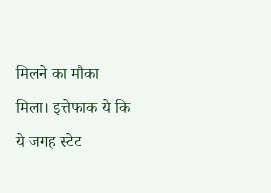मिलने का मौका मिला। इत्तेफाक ये कि ये जगह स्टेट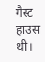गैस्ट हाउस थी।